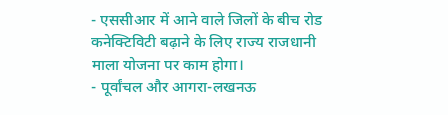- एससीआर में आने वाले जिलों के बीच रोड कनेक्टिविटी बढ़ाने के लिए राज्य राजधानी माला योजना पर काम होगा।
- पूर्वांचल और आगरा-लखनऊ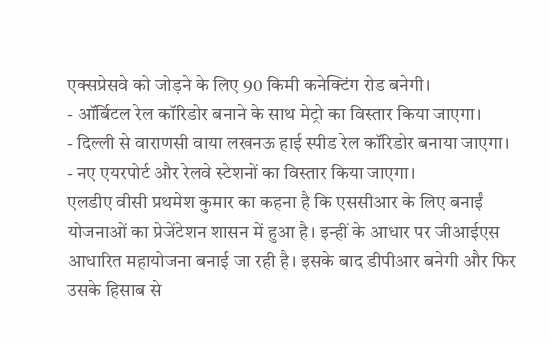एक्सप्रेसवे को जोड़ने के लिए 90 किमी कनेक्टिंग रोड बनेगी।
- ऑर्बिटल रेल कॉरिडोर बनाने के साथ मेट्रो का विस्तार किया जाएगा।
- दिल्ली से वाराणसी वाया लखनऊ हाई स्पीड रेल कॉरिडोर बनाया जाएगा।
- नए एयरपोर्ट और रेलवे स्टेशनों का विस्तार किया जाएगा।
एलडीए वीसी प्रथमेश कुमार का कहना है कि एससीआर के लिए बनाईं योजनाओं का प्रेजेंटेशन शासन में हुआ है। इन्हीं के आधार पर जीआईएस आधारित महायोजना बनाई जा रही है। इसके बाद डीपीआर बनेगी और फिर उसके हिसाब से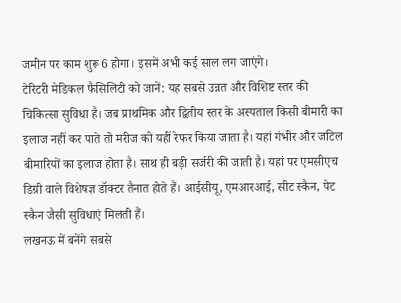जमीन पर काम शुरू 6 होगा। इसमें अभी कई साल लग जाएंगे।
टेरिटरी मेडिकल फैसिलिटी को जानें: यह सबसे उन्नत और विशिष्ट स्तर की चिकित्सा सुविधा है। जब प्राथमिक और द्वितीय स्तर के अस्पताल किसी बीमारी का इलाज नहीं कर पाते तो मरीज को यहीं रेफर किया जाता है। यहां गंभीर और जटिल बीमारियों का इलाज होता है। साथ ही बड़ी सर्जरी की जाती है। यहां पर एमसीएच डिग्री वाले विशेषज्ञ डॉक्टर तैनात होते हैं। आईसीयू, एमआरआई, सीट स्कैन, पेट स्कैन जैसी सुविधाएं मिलती हैं।
लखनऊ में बनेंगे सबसे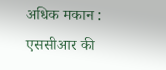अधिक मकान : एससीआर की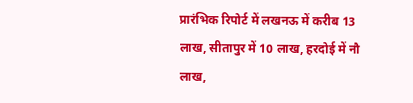प्रारंभिक रिपोर्ट में लखनऊ में करीब 13 लाख, सीतापुर में 10 लाख, हरदोई में नौ लाख,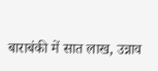बाराबंकी में सात लाख, उन्नाव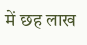में छह लाख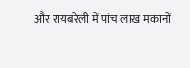और रायबरेली में पांच लाख मकानों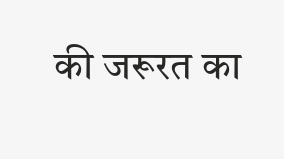की जरूरत का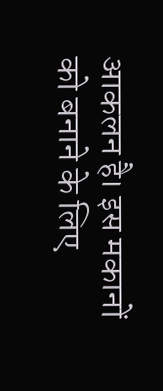आकलन है। इस मकानों को बनाने के लिए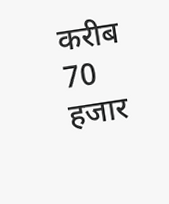करीब 70 हजार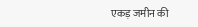एकड़ जमीन की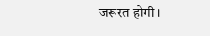जरूरत होगी।